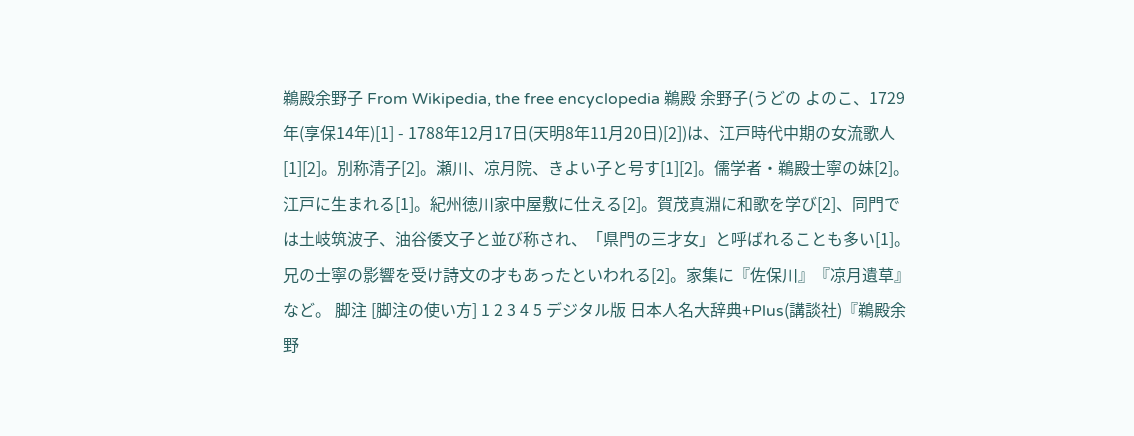鵜殿余野子 From Wikipedia, the free encyclopedia 鵜殿 余野子(うどの よのこ、1729年(享保14年)[1] - 1788年12月17日(天明8年11月20日)[2])は、江戸時代中期の女流歌人[1][2]。別称清子[2]。瀬川、凉月院、きよい子と号す[1][2]。儒学者・鵜殿士寧の妹[2]。 江戸に生まれる[1]。紀州徳川家中屋敷に仕える[2]。賀茂真淵に和歌を学び[2]、同門では土岐筑波子、油谷倭文子と並び称され、「県門の三才女」と呼ばれることも多い[1]。兄の士寧の影響を受け詩文の才もあったといわれる[2]。家集に『佐保川』『凉月遺草』など。 脚注 [脚注の使い方] 1 2 3 4 5 デジタル版 日本人名大辞典+Plus(講談社)『鵜殿余野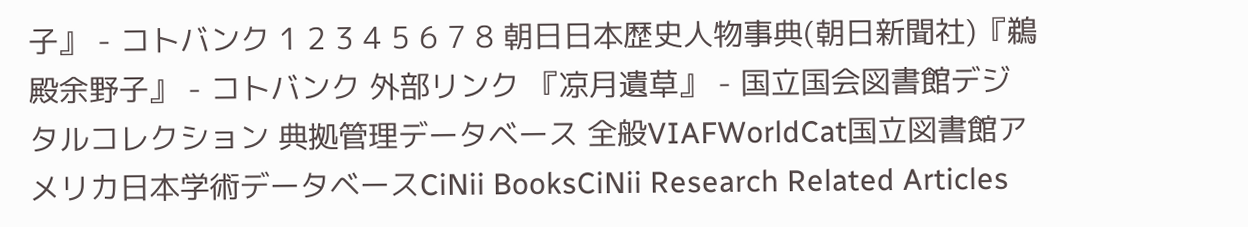子』 - コトバンク 1 2 3 4 5 6 7 8 朝日日本歴史人物事典(朝日新聞社)『鵜殿余野子』 - コトバンク 外部リンク 『凉月遺草』 - 国立国会図書館デジタルコレクション 典拠管理データベース 全般VIAFWorldCat国立図書館アメリカ日本学術データベースCiNii BooksCiNii Research Related Articles